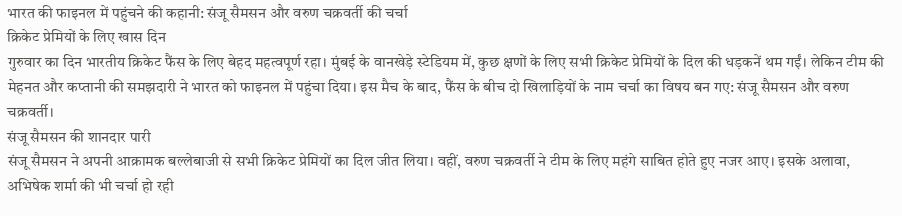भारत की फाइनल में पहुंचने की कहानी: संजू सैमसन और वरुण चक्रवर्ती की चर्चा
क्रिकेट प्रेमियों के लिए खास दिन
गुरुवार का दिन भारतीय क्रिकेट फैंस के लिए बेहद महत्वपूर्ण रहा। मुंबई के वानखेड़े स्टेडियम में, कुछ क्षणों के लिए सभी क्रिकेट प्रेमियों के दिल की धड़कनें थम गईं। लेकिन टीम की मेहनत और कप्तानी की समझदारी ने भारत को फाइनल में पहुंचा दिया। इस मैच के बाद, फैंस के बीच दो खिलाड़ियों के नाम चर्चा का विषय बन गए: संजू सैमसन और वरुण चक्रवर्ती।
संजू सैमसन की शानदार पारी
संजू सैमसन ने अपनी आक्रामक बल्लेबाजी से सभी क्रिकेट प्रेमियों का दिल जीत लिया। वहीं, वरुण चक्रवर्ती ने टीम के लिए महंगे साबित होते हुए नजर आए। इसके अलावा, अभिषेक शर्मा की भी चर्चा हो रही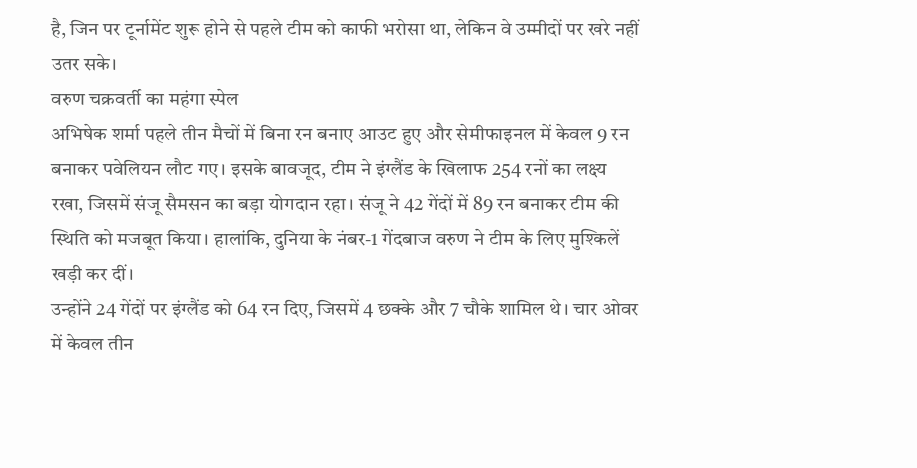है, जिन पर टूर्नामेंट शुरू होने से पहले टीम को काफी भरोसा था, लेकिन वे उम्मीदों पर खरे नहीं उतर सके।
वरुण चक्रवर्ती का महंगा स्पेल
अभिषेक शर्मा पहले तीन मैचों में बिना रन बनाए आउट हुए और सेमीफाइनल में केवल 9 रन बनाकर पवेलियन लौट गए। इसके बावजूद, टीम ने इंग्लैंड के खिलाफ 254 रनों का लक्ष्य रखा, जिसमें संजू सैमसन का बड़ा योगदान रहा। संजू ने 42 गेंदों में 89 रन बनाकर टीम की स्थिति को मजबूत किया। हालांकि, दुनिया के नंबर-1 गेंदबाज वरुण ने टीम के लिए मुश्किलें खड़ी कर दीं।
उन्होंने 24 गेंदों पर इंग्लैंड को 64 रन दिए, जिसमें 4 छक्के और 7 चौके शामिल थे। चार ओवर में केवल तीन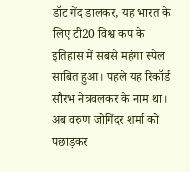डॉट गेंद डालकर, यह भारत के लिए टी20 विश्व कप के इतिहास में सबसे महंगा स्पेल साबित हुआ। पहले यह रिकॉर्ड सौरभ नेत्रवलकर के नाम था। अब वरुण जोगिंदर शर्मा को पछाड़कर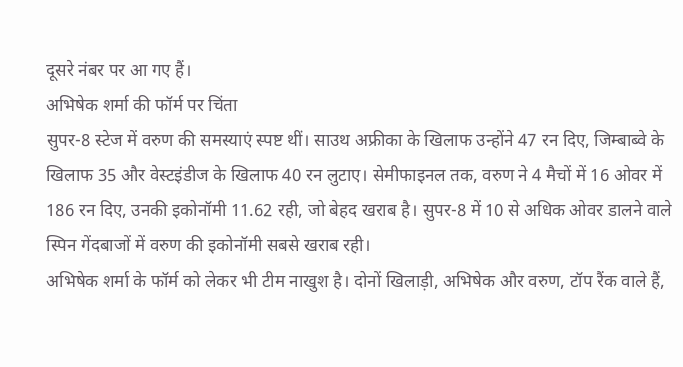दूसरे नंबर पर आ गए हैं।
अभिषेक शर्मा की फॉर्म पर चिंता
सुपर-8 स्टेज में वरुण की समस्याएं स्पष्ट थीं। साउथ अफ्रीका के खिलाफ उन्होंने 47 रन दिए, जिम्बाब्वे के खिलाफ 35 और वेस्टइंडीज के खिलाफ 40 रन लुटाए। सेमीफाइनल तक, वरुण ने 4 मैचों में 16 ओवर में 186 रन दिए, उनकी इकोनॉमी 11.62 रही, जो बेहद खराब है। सुपर-8 में 10 से अधिक ओवर डालने वाले स्पिन गेंदबाजों में वरुण की इकोनॉमी सबसे खराब रही।
अभिषेक शर्मा के फॉर्म को लेकर भी टीम नाखुश है। दोनों खिलाड़ी, अभिषेक और वरुण, टॉप रैंक वाले हैं,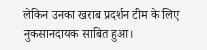लेकिन उनका खराब प्रदर्शन टीम के लिए नुकसानदायक साबित हुआ।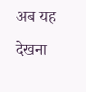अब यह देखना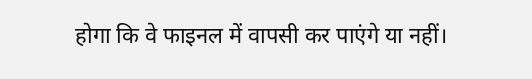होगा कि वे फाइनल में वापसी कर पाएंगे या नहीं।